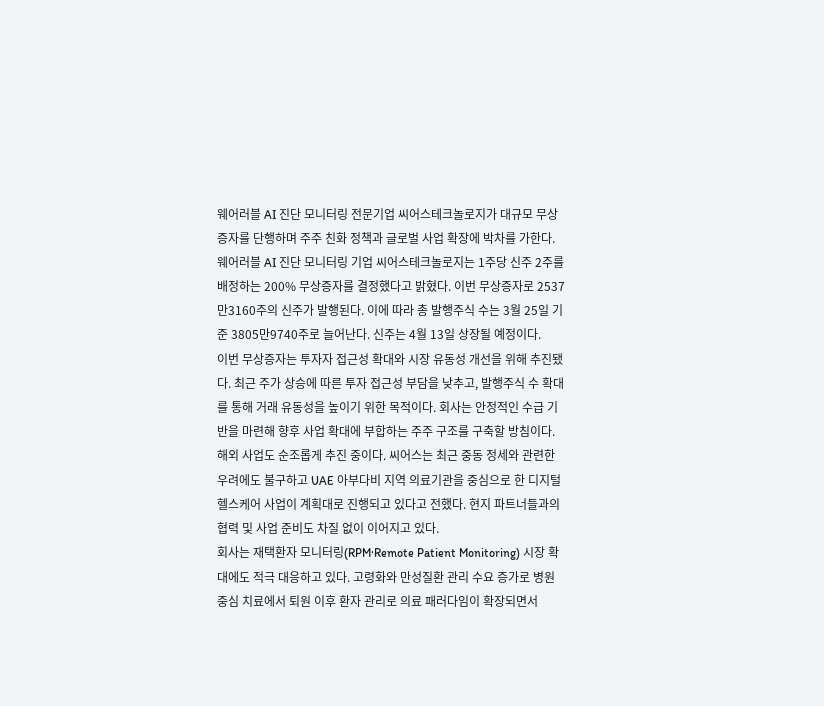웨어러블 AI 진단 모니터링 전문기업 씨어스테크놀로지가 대규모 무상증자를 단행하며 주주 친화 정책과 글로벌 사업 확장에 박차를 가한다.
웨어러블 AI 진단 모니터링 기업 씨어스테크놀로지는 1주당 신주 2주를 배정하는 200% 무상증자를 결정했다고 밝혔다. 이번 무상증자로 2537만3160주의 신주가 발행된다. 이에 따라 총 발행주식 수는 3월 25일 기준 3805만9740주로 늘어난다. 신주는 4월 13일 상장될 예정이다.
이번 무상증자는 투자자 접근성 확대와 시장 유동성 개선을 위해 추진됐다. 최근 주가 상승에 따른 투자 접근성 부담을 낮추고, 발행주식 수 확대를 통해 거래 유동성을 높이기 위한 목적이다. 회사는 안정적인 수급 기반을 마련해 향후 사업 확대에 부합하는 주주 구조를 구축할 방침이다.
해외 사업도 순조롭게 추진 중이다. 씨어스는 최근 중동 정세와 관련한 우려에도 불구하고 UAE 아부다비 지역 의료기관을 중심으로 한 디지털 헬스케어 사업이 계획대로 진행되고 있다고 전했다. 현지 파트너들과의 협력 및 사업 준비도 차질 없이 이어지고 있다.
회사는 재택환자 모니터링(RPM·Remote Patient Monitoring) 시장 확대에도 적극 대응하고 있다. 고령화와 만성질환 관리 수요 증가로 병원 중심 치료에서 퇴원 이후 환자 관리로 의료 패러다임이 확장되면서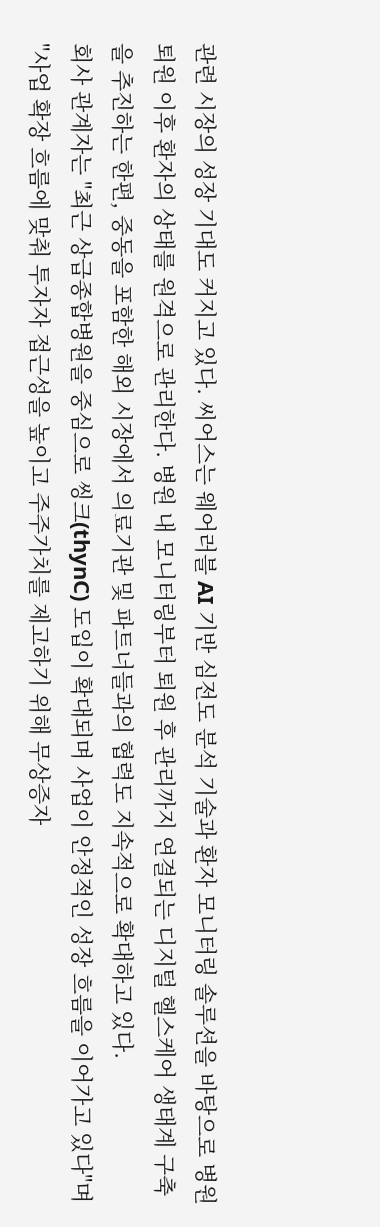관련 시장의 성장 기대도 커지고 있다. 씨어스는 웨어러블 AI 기반 심전도 분석 기술과 환자 모니터링 솔루션을 바탕으로 병원 퇴원 이후 환자의 상태를 원격으로 관리한다. 병원 내 모니터링부터 퇴원 후 관리까지 연결되는 디지털 헬스케어 생태계 구축을 추진하는 한편, 중동을 포함한 해외 시장에서 의료기관 및 파트너들과의 협력도 지속적으로 확대하고 있다.
회사 관계자는 "최근 상급종합병원을 중심으로 씽크(thynC) 도입이 확대되며 사업이 안정적인 성장 흐름을 이어가고 있다"며 "사업 확장 흐름에 맞춰 투자자 접근성을 높이고 주주가치를 제고하기 위해 무상증자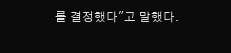를 결정했다"고 말했다.